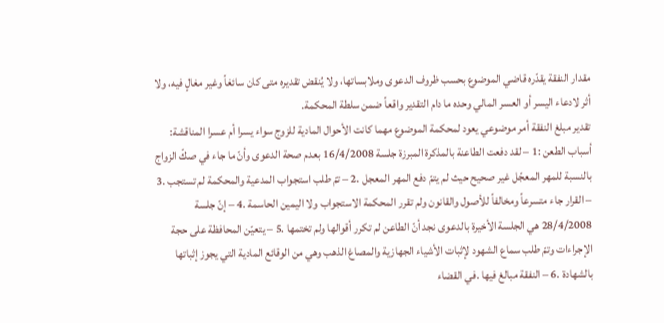مقدار النفقة يقدّره قاضي الموضوع بحسب ظروف الدعوى وملابساتها، ولا يُنقض تقديره متى كان سائغاً وغير مغالٍ فيه، ولا أثر لادعاء اليسر أو العسر المالي وحده ما دام التقدير واقعاً ضمن سلطة المحكمة.
تقدير مبلغ النفقة أمر موضوعي يعود لمحكمة الموضوع مهما كانت الأحوال المادية للزوج سواء يسرا أم عسرا المناقشة: أسباب الطعن :1 – لقد دفعت الطاعنة بالمذكرة المبرزة جلسة 16/4/2008 بعدم صحة الدعوى وأنّ ما جاء في صكّ الزواج بالنسبة للمهر المعجّل غير صحيح حيث لم يتمّ دفع المهر المعجل .2 – تمّ طلب استجواب المدعية والمحكمة لم تستجب .3 – القرار جاء متسرعاً ومخالفاً للأصول والقانون ولم تقرر المحكمة الاستجواب ولا اليمين الحاسمة .4 – إنّ جلسة 28/4/2008 هي الجلسة الأخيرة بالدعوى نجد أنّ الطاعن لم تكرر أقوالها ولم تختمها .5 – يتعيّن المحافظة على حجة الإجراءات وتمّ طلب سماع الشهود لإثبات الأشياء الجهازية والمصاغ الذهب وهي من الوقائع المادية التي يجوز إثباتها بالشهادة .6 – النفقة مبالغ فيها .في القضاء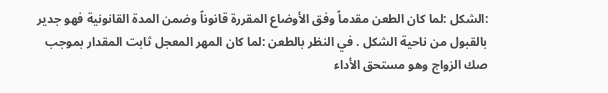:الشكل :لما كان الطعن مقدماً وفق الأوضاع المقررة قانوناً وضمن المدة القانونية فهو جدير بالقبول من ناحية الشكل . في النظر بالطعن :لما كان المهر المعجل ثابت المقدار بموجب صك الزواج وهو مستحق الأداء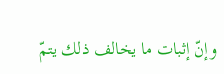وإنّ إثبات ما يخالف ذلك يتمّ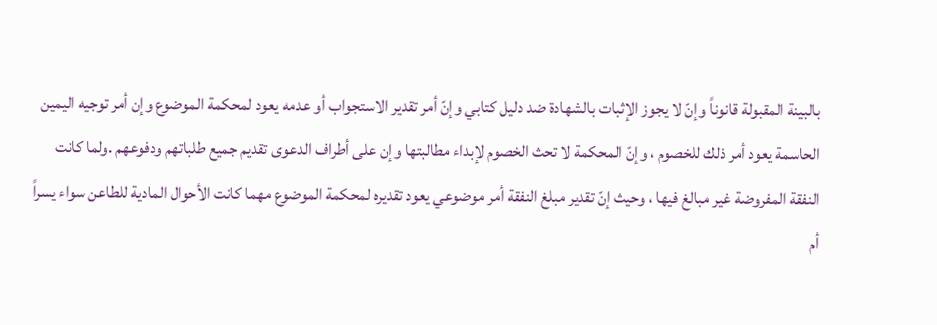بالبينة المقبولة قانوناً وإنّ لا يجوز الإثبات بالشهادة ضد دليل كتابي وإنّ أمر تقدير الاستجواب أو عدمه يعود لمحكمة الموضوع وإن أمر توجيه اليمين الحاسمة يعود أمر ذلك للخصوم ، وإنّ المحكمة لا تحث الخصوم لإبداء مطالبتها وإن على أطراف الدعوى تقديم جميع طلباتهم ودفوعهم .ولما كانت النفقة المفروضة غير مبالغ فيها ، وحيث إنّ تقدير مبلغ النفقة أمر موضوعي يعود تقديره لمحكمة الموضوع مهما كانت الأحوال المادية للطاعن سواء يسراً أم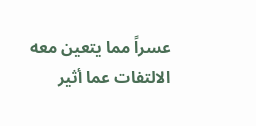عسراً مما يتعين معه الالتفات عما أثير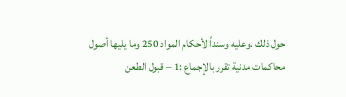حول ذلك .وعليه وسنداً لأحكام المواد 250 وما يليها أصول محاكمات مدنية تقرر بالإجماع :1 – قبول الطعن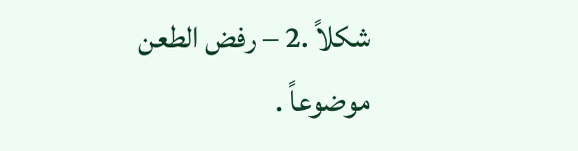شكلاً .2 – رفض الطعن موضوعاً .